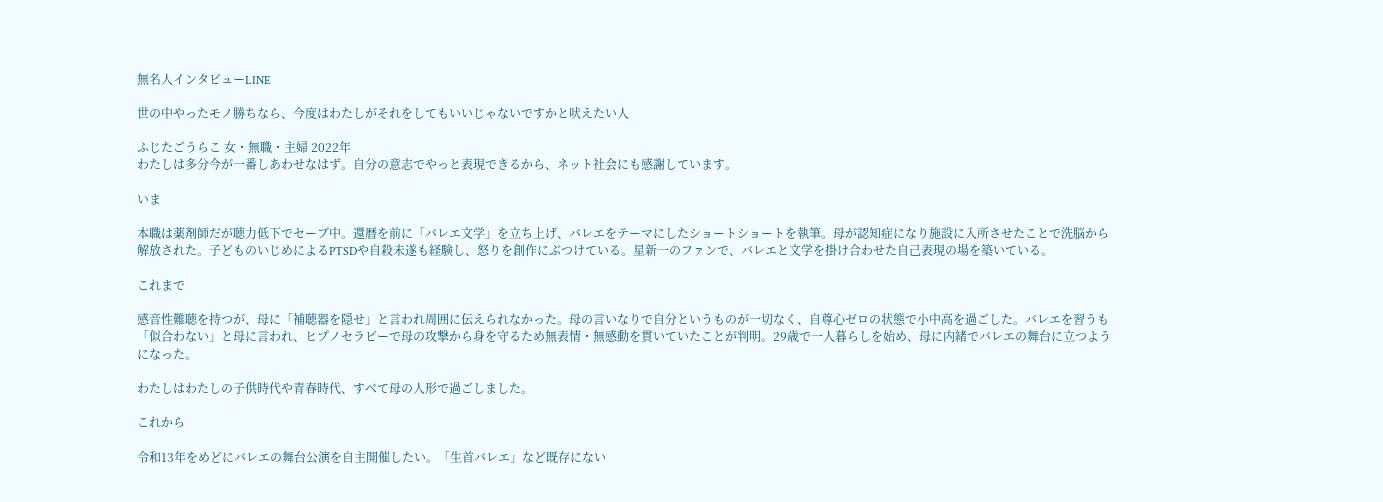無名人インタビューLINE

世の中やったモノ勝ちなら、今度はわたしがそれをしてもいいじゃないですかと吠えたい人

ふじたごうらこ 女・無職・主婦 2022年
わたしは多分今が一番しあわせなはず。自分の意志でやっと表現できるから、ネット社会にも感謝しています。

いま

本職は薬剤師だが聴力低下でセーブ中。還暦を前に「バレエ文学」を立ち上げ、バレエをテーマにしたショートショートを執筆。母が認知症になり施設に入所させたことで洗脳から解放された。子どものいじめによるPTSDや自殺未遂も経験し、怒りを創作にぶつけている。星新一のファンで、バレエと文学を掛け合わせた自己表現の場を築いている。

これまで

感音性難聴を持つが、母に「補聴器を隠せ」と言われ周囲に伝えられなかった。母の言いなりで自分というものが一切なく、自尊心ゼロの状態で小中高を過ごした。バレエを習うも「似合わない」と母に言われ、ヒプノセラピーで母の攻撃から身を守るため無表情・無感動を貫いていたことが判明。29歳で一人暮らしを始め、母に内緒でバレエの舞台に立つようになった。

わたしはわたしの子供時代や青春時代、すべて母の人形で過ごしました。

これから

令和13年をめどにバレエの舞台公演を自主開催したい。「生首バレエ」など既存にない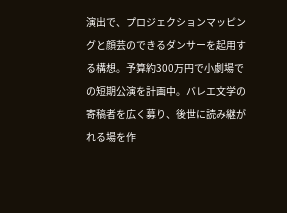演出で、プロジェクションマッピングと顔芸のできるダンサーを起用する構想。予算約300万円で小劇場での短期公演を計画中。バレエ文学の寄稿者を広く募り、後世に読み継がれる場を作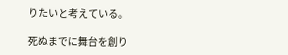りたいと考えている。

死ぬまでに舞台を創り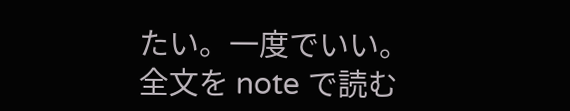たい。一度でいい。
全文を note で読む